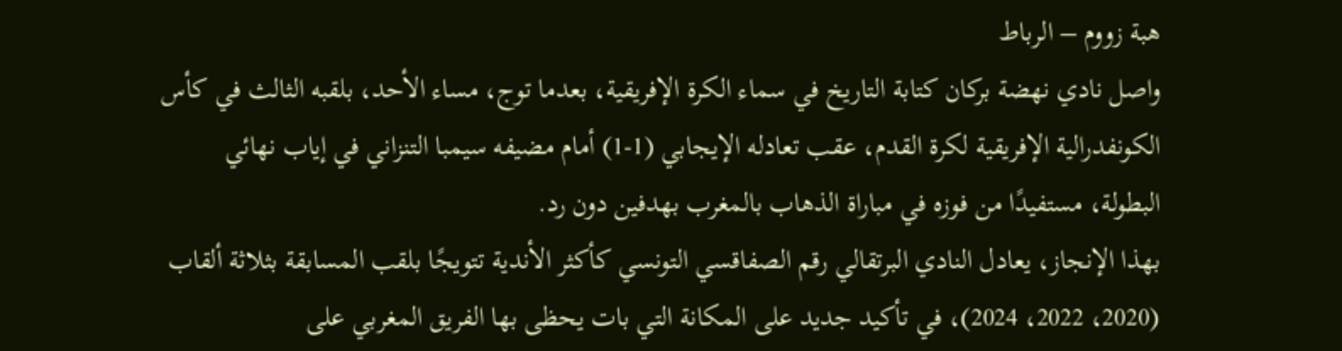هبة زووم – الرباط
واصل نادي نهضة بركان كتابة التاريخ في سماء الكرة الإفريقية، بعدما توج، مساء الأحد، بلقبه الثالث في كأس الكونفدرالية الإفريقية لكرة القدم، عقب تعادله الإيجابي (1-1) أمام مضيفه سيمبا التنزاني في إياب نهائي البطولة، مستفيدًا من فوزه في مباراة الذهاب بالمغرب بهدفين دون رد.
بهذا الإنجاز، يعادل النادي البرتقالي رقم الصفاقسي التونسي كأكثر الأندية تتويجًا بلقب المسابقة بثلاثة ألقاب (2020، 2022، 2024)، في تأكيد جديد على المكانة التي بات يحظى بها الفريق المغربي على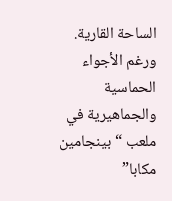الساحة القارية.
ورغم الأجواء الحماسية والجماهيرية في ملعب “بينجامين مكابا”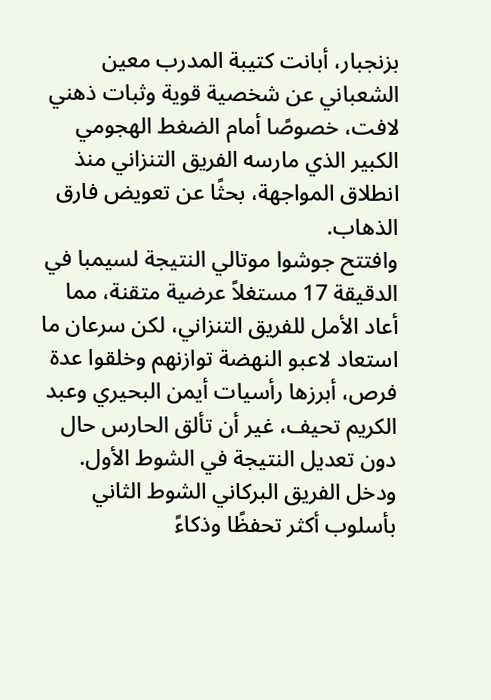بزنجبار، أبانت كتيبة المدرب معين الشعباني عن شخصية قوية وثبات ذهني لافت، خصوصًا أمام الضغط الهجومي الكبير الذي مارسه الفريق التنزاني منذ انطلاق المواجهة، بحثًا عن تعويض فارق الذهاب.
وافتتح جوشوا موتالي النتيجة لسيمبا في الدقيقة 17 مستغلاً عرضية متقنة، مما أعاد الأمل للفريق التنزاني، لكن سرعان ما استعاد لاعبو النهضة توازنهم وخلقوا عدة فرص، أبرزها رأسيات أيمن البحيري وعبد الكريم تحيف، غير أن تألق الحارس حال دون تعديل النتيجة في الشوط الأول.
ودخل الفريق البركاني الشوط الثاني بأسلوب أكثر تحفظًا وذكاءً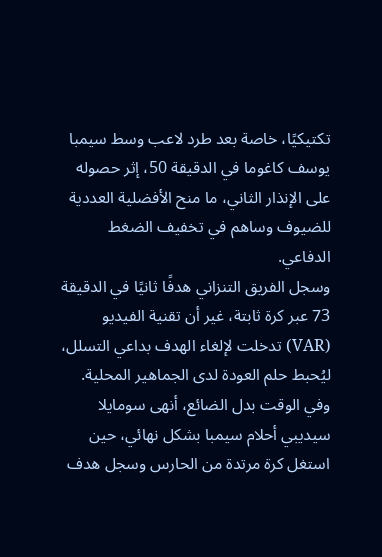تكتيكيًا، خاصة بعد طرد لاعب وسط سيمبا يوسف كاغوما في الدقيقة 50، إثر حصوله على الإنذار الثاني، ما منح الأفضلية العددية للضيوف وساهم في تخفيف الضغط الدفاعي.
وسجل الفريق التنزاني هدفًا ثانيًا في الدقيقة 73 عبر كرة ثابتة، غير أن تقنية الفيديو (VAR) تدخلت لإلغاء الهدف بداعي التسلل، ليُحبط حلم العودة لدى الجماهير المحلية.
وفي الوقت بدل الضائع، أنهى سومايلا سيديبي أحلام سيمبا بشكل نهائي، حين استغل كرة مرتدة من الحارس وسجل هدف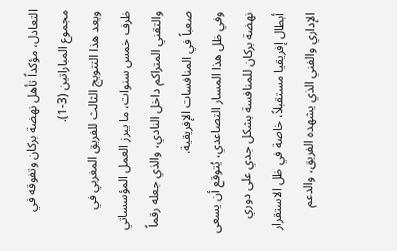التعادل، مؤكداً تأهل نهضة بركان وتفوقه في مجموع المباراتين (3-1).
ويعد هذا التتويج الثالث للفريق المغربي في ظرف خمس سنوات، ما يبرز العمل المؤسساتي والتقني المتراكم داخل النادي، والذي جعله رقماً صعباً في المنافسات الإفريقية.
وفي ظل هذا المسار التصاعدي، يُتوقع أن يسعى نهضة بركان للمنافسة بشكل جدي على دوري أبطال إفريقيا مستقبلاً، خاصة في ظل الاستقرار الإداري والفني الذي يشهده الفريق، والدعم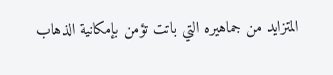المتزايد من جماهيره التي باتت تؤمن بإمكانية الذهاب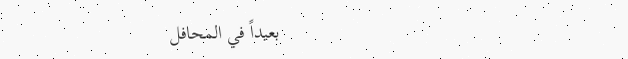بعيداً في المحافل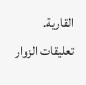القارية.
تعليقات الزوار